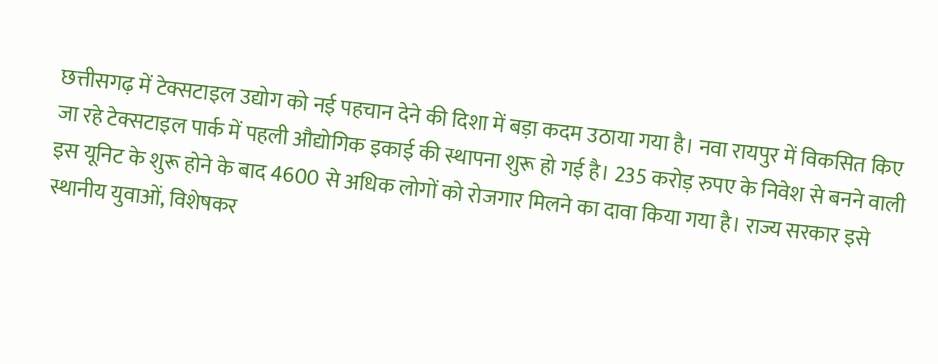छत्तीसगढ़ में टेक्सटाइल उद्योग को नई पहचान देने की दिशा में बड़ा कदम उठाया गया है। नवा रायपुर में विकसित किए जा रहे टेक्सटाइल पार्क में पहली औद्योगिक इकाई की स्थापना शुरू हो गई है। 235 करोड़ रुपए के निवेश से बनने वाली इस यूनिट के शुरू होने के बाद 4600 से अधिक लोगों को रोजगार मिलने का दावा किया गया है। राज्य सरकार इसे स्थानीय युवाओं, विशेषकर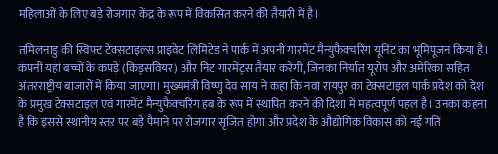महिलाओं के लिए बड़े रोजगार केंद्र के रूप में विकसित करने की तैयारी में है।

तमिलनाडु की स्विफ्ट टेक्सटाइल्स प्राइवेट लिमिटेड ने पार्क में अपनी गारमेंट मैन्युफैक्चरिंग यूनिट का भूमिपूजन किया है। कंपनी यहां बच्चों के कपड़े (किड्सवियर) और निट गारमेंट्स तैयार करेगी, जिनका निर्यात यूरोप और अमेरिका सहित अंतरराष्ट्रीय बाजारों में किया जाएगा। मुख्यमंत्री विष्णु देव साय ने कहा कि नवा रायपुर का टेक्सटाइल पार्क प्रदेश को देश के प्रमुख टेक्सटाइल एवं गारमेंट मैन्युफैक्चरिंग हब के रूप में स्थापित करने की दिशा में महत्वपूर्ण पहल है। उनका कहना है कि इससे स्थानीय स्तर पर बड़े पैमाने पर रोजगार सृजित होगा और प्रदेश के औद्योगिक विकास को नई गति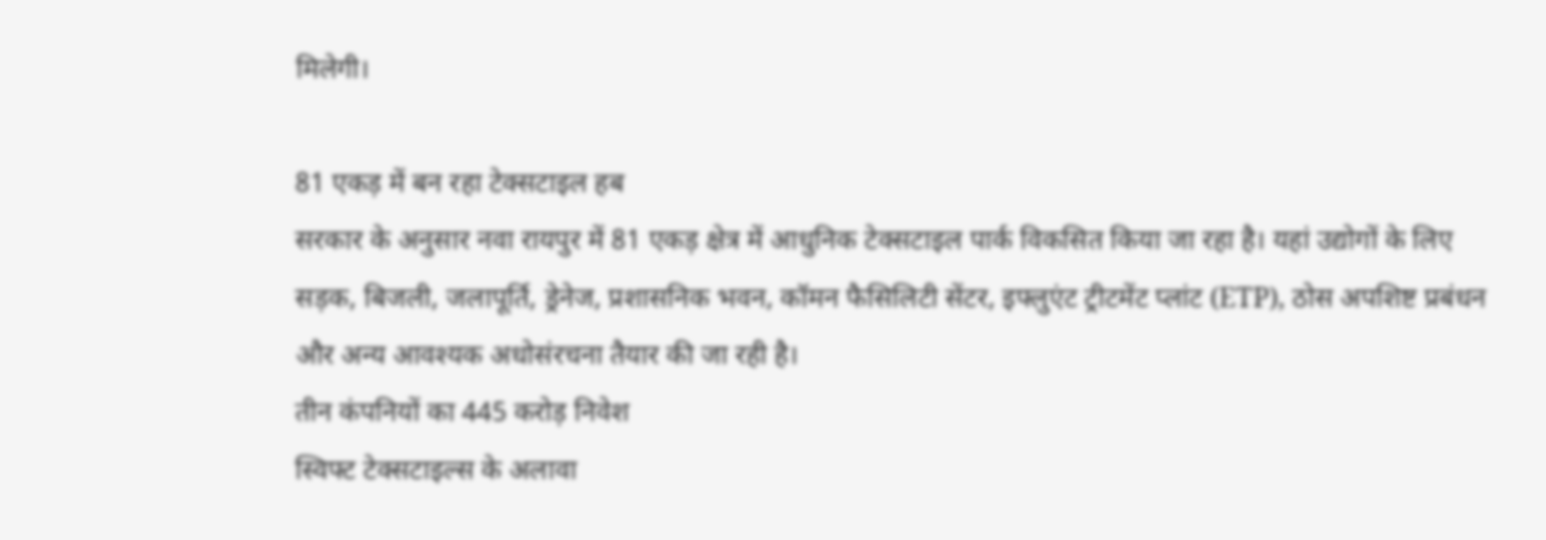मिलेगी।

81 एकड़ में बन रहा टेक्सटाइल हब
सरकार के अनुसार नवा रायपुर में 81 एकड़ क्षेत्र में आधुनिक टेक्सटाइल पार्क विकसित किया जा रहा है। यहां उद्योगों के लिए सड़क, बिजली, जलापूर्ति, ड्रेनेज, प्रशासनिक भवन, कॉमन फैसिलिटी सेंटर, इफ्लुएंट ट्रीटमेंट प्लांट (ETP), ठोस अपशिष्ट प्रबंधन और अन्य आवश्यक अधोसंरचना तैयार की जा रही है।
तीन कंपनियों का 445 करोड़ निवेश
स्विफ्ट टेक्सटाइल्स के अलावा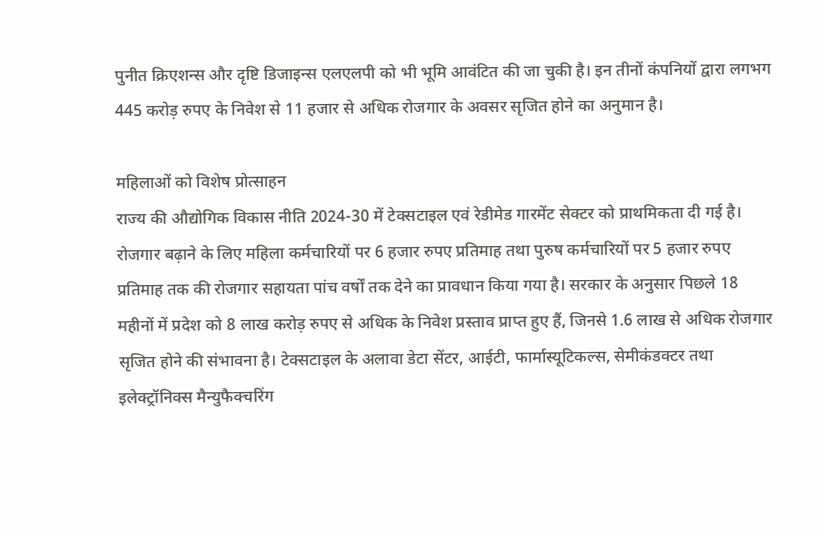पुनीत क्रिएशन्स और दृष्टि डिजाइन्स एलएलपी को भी भूमि आवंटित की जा चुकी है। इन तीनों कंपनियों द्वारा लगभग 445 करोड़ रुपए के निवेश से 11 हजार से अधिक रोजगार के अवसर सृजित होने का अनुमान है।

महिलाओं को विशेष प्रोत्साहन
राज्य की औद्योगिक विकास नीति 2024-30 में टेक्सटाइल एवं रेडीमेड गारमेंट सेक्टर को प्राथमिकता दी गई है। रोजगार बढ़ाने के लिए महिला कर्मचारियों पर 6 हजार रुपए प्रतिमाह तथा पुरुष कर्मचारियों पर 5 हजार रुपए प्रतिमाह तक की रोजगार सहायता पांच वर्षों तक देने का प्रावधान किया गया है। सरकार के अनुसार पिछले 18 महीनों में प्रदेश को 8 लाख करोड़ रुपए से अधिक के निवेश प्रस्ताव प्राप्त हुए हैं, जिनसे 1.6 लाख से अधिक रोजगार सृजित होने की संभावना है। टेक्सटाइल के अलावा डेटा सेंटर, आईटी, फार्मास्यूटिकल्स, सेमीकंडक्टर तथा इलेक्ट्रॉनिक्स मैन्युफैक्चरिंग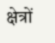क्षेत्रों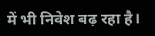में भी निवेश बढ़ रहा है।